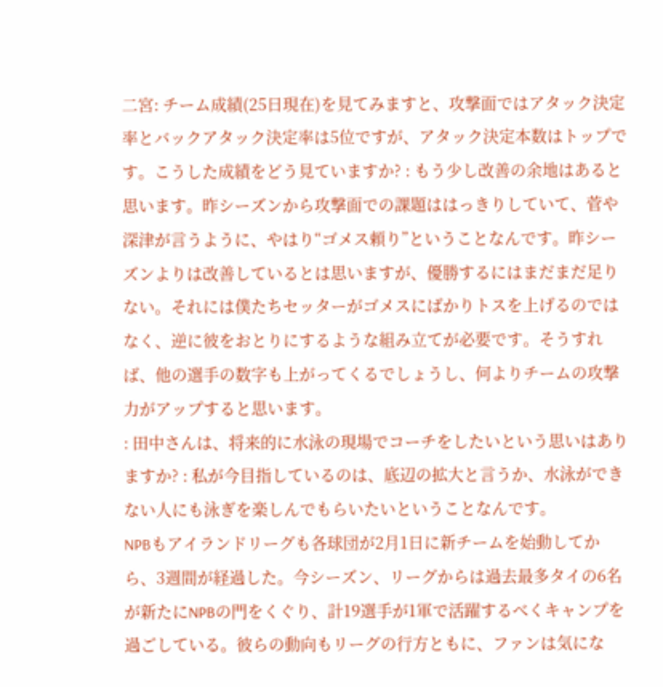二宮: チーム成績(25日現在)を見てみますと、攻撃面ではアタック決定率とバックアタック決定率は5位ですが、アタック決定本数はトップです。こうした成績をどう見ていますか? : もう少し改善の余地はあると思います。昨シーズンから攻撃面での課題ははっきりしていて、菅や深津が言うように、やはり“ゴメス頼り”ということなんです。昨シーズンよりは改善しているとは思いますが、優勝するにはまだまだ足りない。それには僕たちセッターがゴメスにばかりトスを上げるのではなく、逆に彼をおとりにするような組み立てが必要です。そうすれば、他の選手の数字も上がってくるでしょうし、何よりチームの攻撃力がアップすると思います。
: 田中さんは、将来的に水泳の現場でコーチをしたいという思いはありますか? : 私が今目指しているのは、底辺の拡大と言うか、水泳ができない人にも泳ぎを楽しんでもらいたいということなんです。
NPBもアイランドリーグも各球団が2月1日に新チームを始動してから、3週間が経過した。今シーズン、リーグからは過去最多タイの6名が新たにNPBの門をくぐり、計19選手が1軍で活躍するべくキャンプを過ごしている。彼らの動向もリーグの行方ともに、ファンは気にな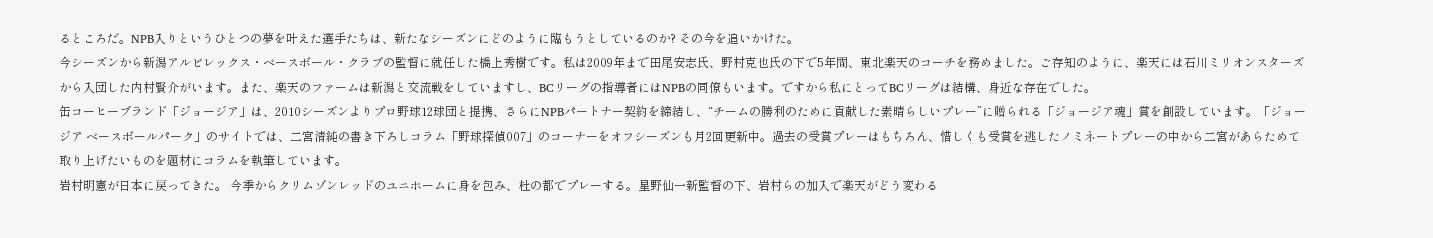るところだ。NPB入りというひとつの夢を叶えた選手たちは、新たなシーズンにどのように臨もうとしているのか? その今を追いかけた。
今シーズンから新潟アルビレックス・ベースボール・クラブの監督に就任した橋上秀樹です。私は2009年まで田尾安志氏、野村克也氏の下で5年間、東北楽天のコーチを務めました。ご存知のように、楽天には石川ミリオンスターズから入団した内村賢介がいます。また、楽天のファームは新潟と交流戦をしていますし、BCリーグの指導者にはNPBの同僚もいます。ですから私にとってBCリーグは結構、身近な存在でした。
缶コーヒーブランド「ジョージア」は、2010シーズンよりプロ野球12球団と提携、さらにNPBパートナー契約を締結し、“チームの勝利のために貢献した素晴らしいプレー”に贈られる「ジョージア魂」賞を創設しています。「ジョージア ベースボールパーク」のサイトでは、二宮清純の書き下ろしコラム「野球探偵007」のコーナーをオフシーズンも月2回更新中。過去の受賞プレーはもちろん、惜しくも受賞を逃したノミネートプレーの中から二宮があらためて取り上げたいものを題材にコラムを執筆しています。
岩村明憲が日本に戻ってきた。 今季からクリムゾンレッドのユニホームに身を包み、杜の都でプレーする。星野仙一新監督の下、岩村らの加入で楽天がどう変わる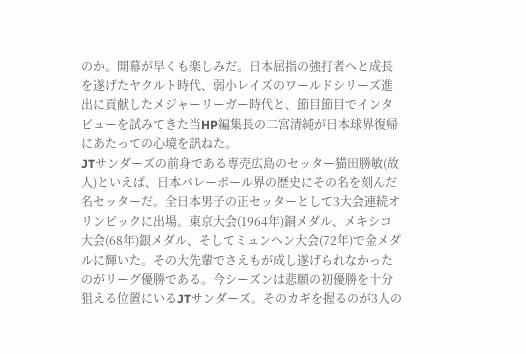のか。開幕が早くも楽しみだ。日本屈指の強打者へと成長を遂げたヤクルト時代、弱小レイズのワールドシリーズ進出に貢献したメジャーリーガー時代と、節目節目でインタビューを試みてきた当HP編集長の二宮清純が日本球界復帰にあたっての心境を訊ねた。
JTサンダーズの前身である専売広島のセッター猫田勝敏(故人)といえば、日本バレーボール界の歴史にその名を刻んだ名セッターだ。全日本男子の正セッターとして3大会連続オリンピックに出場。東京大会(1964年)銅メダル、メキシコ大会(68年)銀メダル、そしてミュンヘン大会(72年)で金メダルに輝いた。その大先輩でさえもが成し遂げられなかったのがリーグ優勝である。今シーズンは悲願の初優勝を十分狙える位置にいるJTサンダーズ。そのカギを握るのが3人の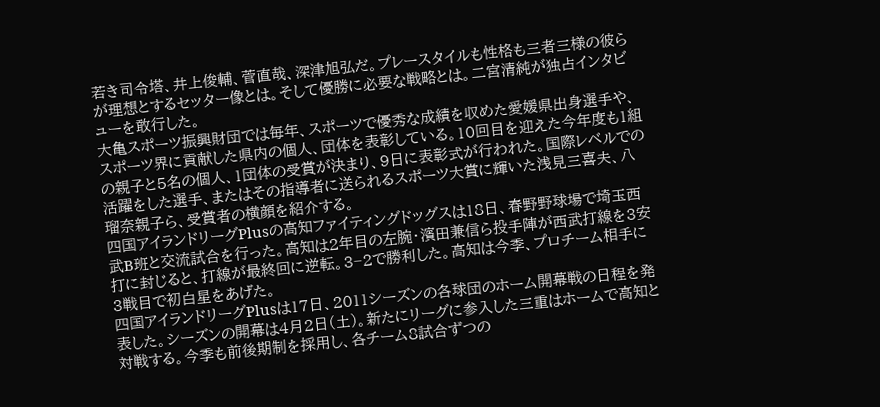若き司令塔、井上俊輔、菅直哉、深津旭弘だ。プレースタイルも性格も三者三様の彼らが理想とするセッター像とは。そして優勝に必要な戦略とは。二宮清純が独占インタビューを敢行した。
大亀スポーツ振興財団では毎年、スポーツで優秀な成績を収めた愛媛県出身選手や、スポーツ界に貢献した県内の個人、団体を表彰している。10回目を迎えた今年度も1組の親子と5名の個人、1団体の受賞が決まり、9日に表彰式が行われた。国際レベルでの活躍をした選手、またはその指導者に送られるスポーツ大賞に輝いた浅見三喜夫、八瑠奈親子ら、受賞者の横顔を紹介する。
四国アイランドリーグPlusの高知ファイティングドッグスは18日、春野野球場で埼玉西武B班と交流試合を行った。高知は2年目の左腕・濱田兼信ら投手陣が西武打線を3安打に封じると、打線が最終回に逆転。3−2で勝利した。高知は今季、プロチーム相手に3戦目で初白星をあげた。
四国アイランドリーグPlusは17日、2011シーズンの各球団のホーム開幕戦の日程を発表した。シーズンの開幕は4月2日(土)。新たにリーグに参入した三重はホームで高知と対戦する。今季も前後期制を採用し、各チーム8試合ずつの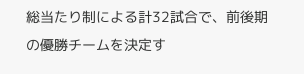総当たり制による計32試合で、前後期の優勝チームを決定す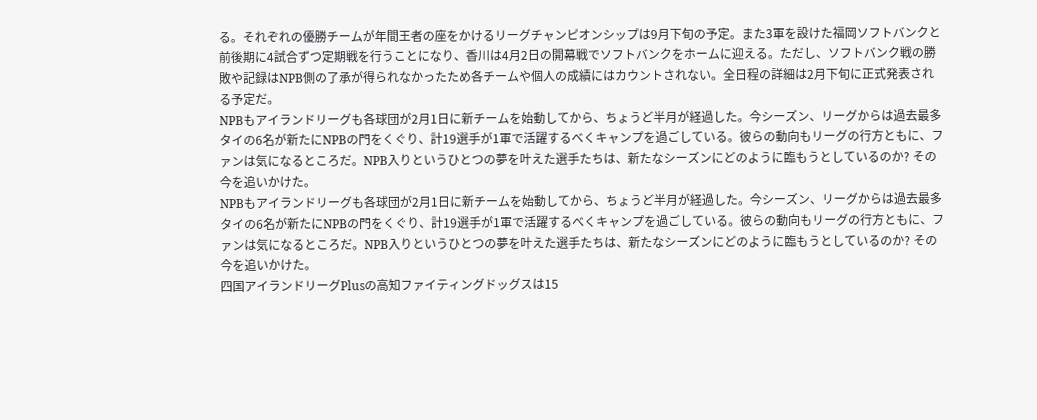る。それぞれの優勝チームが年間王者の座をかけるリーグチャンピオンシップは9月下旬の予定。また3軍を設けた福岡ソフトバンクと前後期に4試合ずつ定期戦を行うことになり、香川は4月2日の開幕戦でソフトバンクをホームに迎える。ただし、ソフトバンク戦の勝敗や記録はNPB側の了承が得られなかったため各チームや個人の成績にはカウントされない。全日程の詳細は2月下旬に正式発表される予定だ。
NPBもアイランドリーグも各球団が2月1日に新チームを始動してから、ちょうど半月が経過した。今シーズン、リーグからは過去最多タイの6名が新たにNPBの門をくぐり、計19選手が1軍で活躍するべくキャンプを過ごしている。彼らの動向もリーグの行方ともに、ファンは気になるところだ。NPB入りというひとつの夢を叶えた選手たちは、新たなシーズンにどのように臨もうとしているのか? その今を追いかけた。
NPBもアイランドリーグも各球団が2月1日に新チームを始動してから、ちょうど半月が経過した。今シーズン、リーグからは過去最多タイの6名が新たにNPBの門をくぐり、計19選手が1軍で活躍するべくキャンプを過ごしている。彼らの動向もリーグの行方ともに、ファンは気になるところだ。NPB入りというひとつの夢を叶えた選手たちは、新たなシーズンにどのように臨もうとしているのか? その今を追いかけた。
四国アイランドリーグPlusの高知ファイティングドッグスは15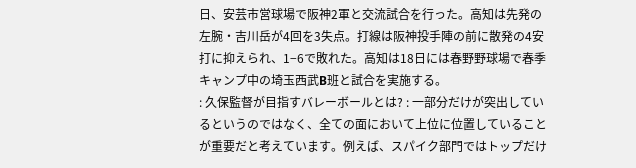日、安芸市営球場で阪神2軍と交流試合を行った。高知は先発の左腕・吉川岳が4回を3失点。打線は阪神投手陣の前に散発の4安打に抑えられ、1−6で敗れた。高知は18日には春野野球場で春季キャンプ中の埼玉西武B班と試合を実施する。
: 久保監督が目指すバレーボールとは? : 一部分だけが突出しているというのではなく、全ての面において上位に位置していることが重要だと考えています。例えば、スパイク部門ではトップだけ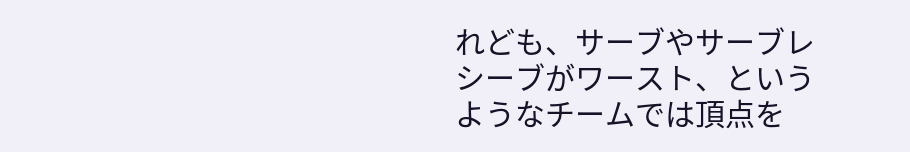れども、サーブやサーブレシーブがワースト、というようなチームでは頂点を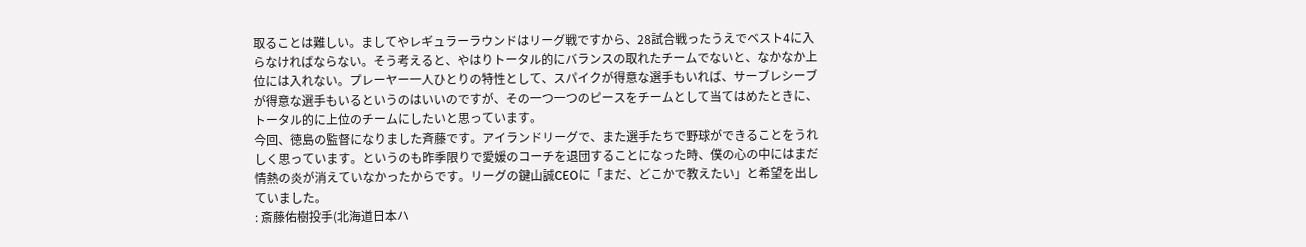取ることは難しい。ましてやレギュラーラウンドはリーグ戦ですから、28試合戦ったうえでベスト4に入らなければならない。そう考えると、やはりトータル的にバランスの取れたチームでないと、なかなか上位には入れない。プレーヤー一人ひとりの特性として、スパイクが得意な選手もいれば、サーブレシーブが得意な選手もいるというのはいいのですが、その一つ一つのピースをチームとして当てはめたときに、トータル的に上位のチームにしたいと思っています。
今回、徳島の監督になりました斉藤です。アイランドリーグで、また選手たちで野球ができることをうれしく思っています。というのも昨季限りで愛媛のコーチを退団することになった時、僕の心の中にはまだ情熱の炎が消えていなかったからです。リーグの鍵山誠CEOに「まだ、どこかで教えたい」と希望を出していました。
: 斎藤佑樹投手(北海道日本ハ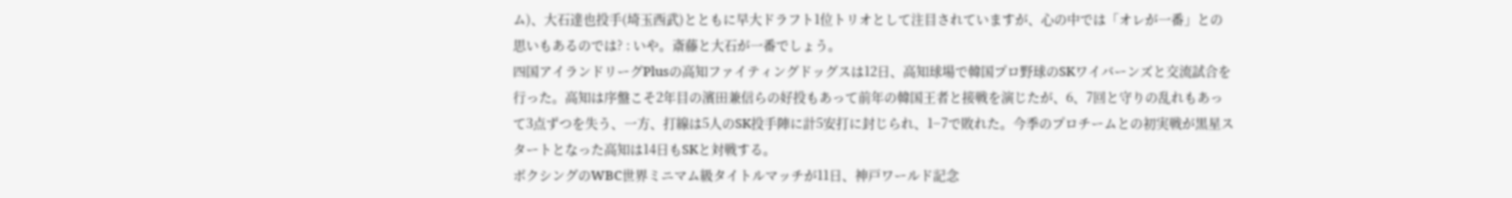ム)、大石達也投手(埼玉西武)とともに早大ドラフト1位トリオとして注目されていますが、心の中では「オレが一番」との思いもあるのでは? : いや。斎藤と大石が一番でしょう。
四国アイランドリーグPlusの高知ファイティングドッグスは12日、高知球場で韓国プロ野球のSKワイバーンズと交流試合を行った。高知は序盤こそ2年目の濱田兼信らの好投もあって前年の韓国王者と接戦を演じたが、6、7回と守りの乱れもあって3点ずつを失う、一方、打線は5人のSK投手陣に計5安打に封じられ、1−7で敗れた。今季のプロチームとの初実戦が黒星スタートとなった高知は14日もSKと対戦する。
ボクシングのWBC世界ミニマム級タイトルマッチが11日、神戸ワールド記念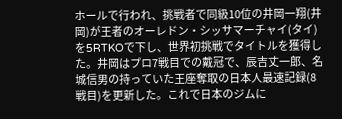ホールで行われ、挑戦者で同級10位の井岡一翔(井岡)が王者のオーレドン・シッサマーチャイ(タイ)を5RTKOで下し、世界初挑戦でタイトルを獲得した。井岡はプロ7戦目での戴冠で、辰吉丈一郎、名城信男の持っていた王座奪取の日本人最速記録(8戦目)を更新した。これで日本のジムに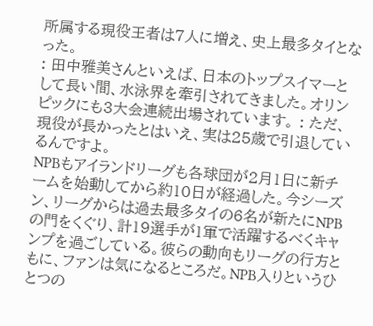所属する現役王者は7人に増え、史上最多タイとなった。
: 田中雅美さんといえば、日本のトップスイマーとして長い間、水泳界を牽引されてきました。オリンピックにも3大会連続出場されています。 : ただ、現役が長かったとはいえ、実は25歳で引退しているんですよ。
NPBもアイランドリーグも各球団が2月1日に新チームを始動してから約10日が経過した。今シーズン、リーグからは過去最多タイの6名が新たにNPBの門をくぐり、計19選手が1軍で活躍するべくキャンプを過ごしている。彼らの動向もリーグの行方ともに、ファンは気になるところだ。NPB入りというひとつの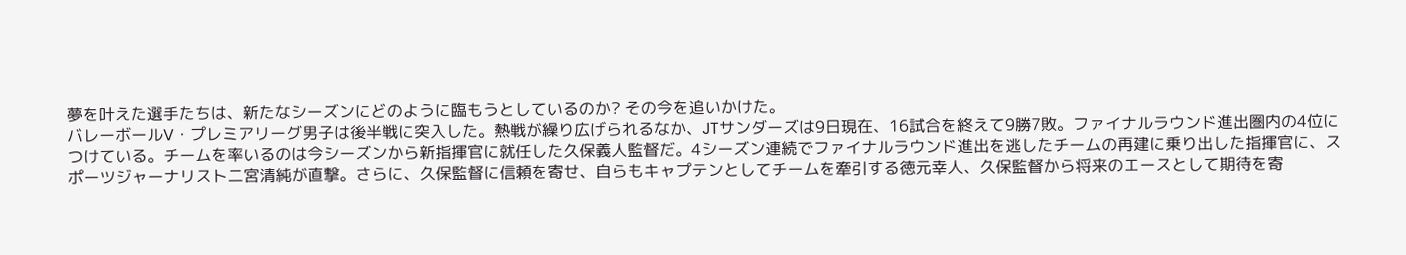夢を叶えた選手たちは、新たなシーズンにどのように臨もうとしているのか? その今を追いかけた。
バレーボールV・プレミアリーグ男子は後半戦に突入した。熱戦が繰り広げられるなか、JTサンダーズは9日現在、16試合を終えて9勝7敗。ファイナルラウンド進出圏内の4位につけている。チームを率いるのは今シーズンから新指揮官に就任した久保義人監督だ。4シーズン連続でファイナルラウンド進出を逃したチームの再建に乗り出した指揮官に、スポーツジャーナリスト二宮清純が直撃。さらに、久保監督に信頼を寄せ、自らもキャプテンとしてチームを牽引する徳元幸人、久保監督から将来のエースとして期待を寄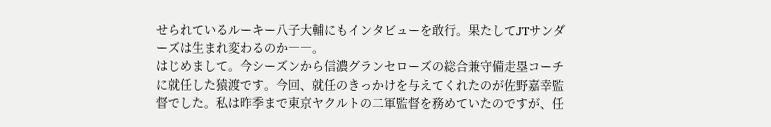せられているルーキー八子大輔にもインタビューを敢行。果たしてJTサンダーズは生まれ変わるのか――。
はじめまして。今シーズンから信濃グランセローズの総合兼守備走塁コーチに就任した猿渡です。今回、就任のきっかけを与えてくれたのが佐野嘉幸監督でした。私は昨季まで東京ヤクルトの二軍監督を務めていたのですが、任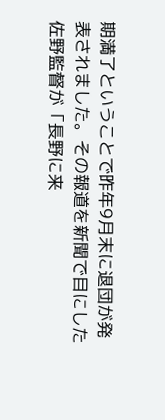期満了ということで昨年9月末に退団が発表されました。その報道を新聞で目にした佐野監督が「長野に来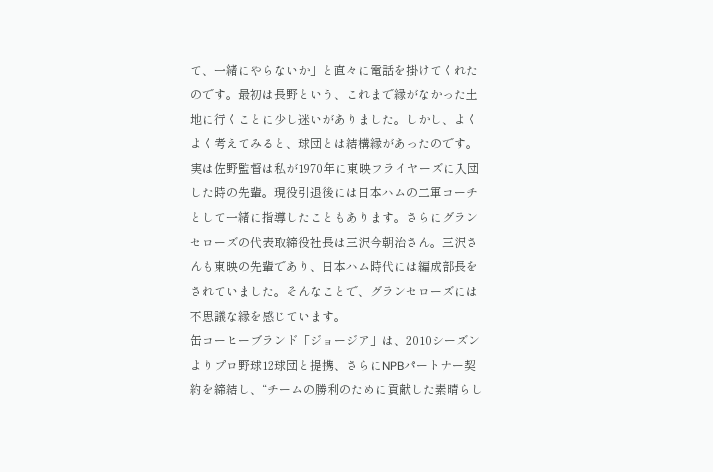て、一緒にやらないか」と直々に電話を掛けてくれたのです。最初は長野という、これまで縁がなかった土地に行くことに少し迷いがありました。しかし、よくよく考えてみると、球団とは結構縁があったのです。実は佐野監督は私が1970年に東映フライヤーズに入団した時の先輩。現役引退後には日本ハムの二軍コーチとして一緒に指導したこともあります。さらにグランセローズの代表取締役社長は三沢今朝治さん。三沢さんも東映の先輩であり、日本ハム時代には編成部長をされていました。そんなことで、グランセローズには不思議な縁を感じています。
缶コーヒーブランド「ジョージア」は、2010シーズンよりプロ野球12球団と提携、さらにNPBパートナー契約を締結し、“チームの勝利のために貢献した素晴らし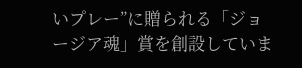いプレー”に贈られる「ジョージア魂」賞を創設していま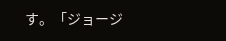す。「ジョージ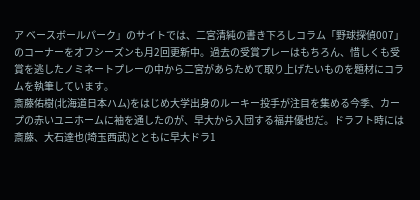ア ベースボールパーク」のサイトでは、二宮清純の書き下ろしコラム「野球探偵007」のコーナーをオフシーズンも月2回更新中。過去の受賞プレーはもちろん、惜しくも受賞を逃したノミネートプレーの中から二宮があらためて取り上げたいものを題材にコラムを執筆しています。
斎藤佑樹(北海道日本ハム)をはじめ大学出身のルーキー投手が注目を集める今季、カープの赤いユニホームに袖を通したのが、早大から入団する福井優也だ。ドラフト時には斎藤、大石達也(埼玉西武)とともに早大ドラ1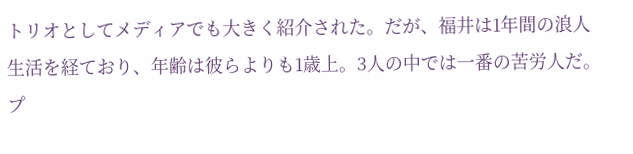トリオとしてメディアでも大きく紹介された。だが、福井は1年間の浪人生活を経ており、年齢は彼らよりも1歳上。3人の中では一番の苦労人だ。プ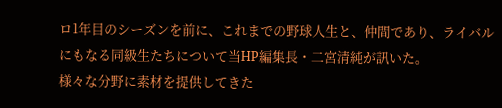ロ1年目のシーズンを前に、これまでの野球人生と、仲間であり、ライバルにもなる同級生たちについて当HP編集長・二宮清純が訊いた。
様々な分野に素材を提供してきた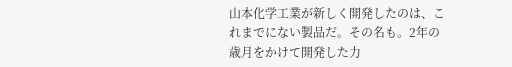山本化学工業が新しく開発したのは、これまでにない製品だ。その名も。2年の歳月をかけて開発した力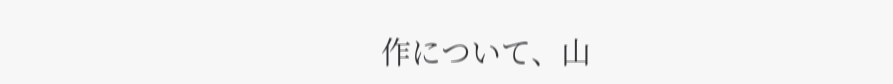作について、山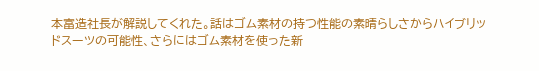本富造社長が解説してくれた。話はゴム素材の持つ性能の素晴らしさからハイブリッドスーツの可能性、さらにはゴム素材を使った新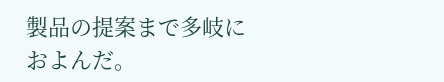製品の提案まで多岐におよんだ。